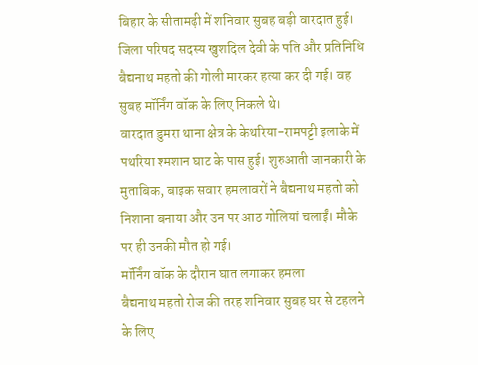बिहार के सीतामढ़ी में शनिवार सुबह बड़ी वारदात हुई। जिला परिषद सदस्य खुशदिल देवी के पति और प्रतिनिधि बैद्यनाथ महतो की गोली मारकर हत्या कर दी गई। वह सुबह मॉर्निंग वॉक के लिए निकले थे।
वारदात डुमरा थाना क्षेत्र के केथरिया-रामपट्टी इलाके में पथरिया श्मशान घाट के पास हुई। शुरुआती जानकारी के मुताबिक, बाइक सवार हमलावरों ने बैद्यनाथ महतो को निशाना बनाया और उन पर आठ गोलियां चलाईं। मौके पर ही उनकी मौत हो गई।
मॉर्निंग वॉक के दौरान घात लगाकर हमला
बैद्यनाथ महतो रोज की तरह शनिवार सुबह घर से टहलने के लिए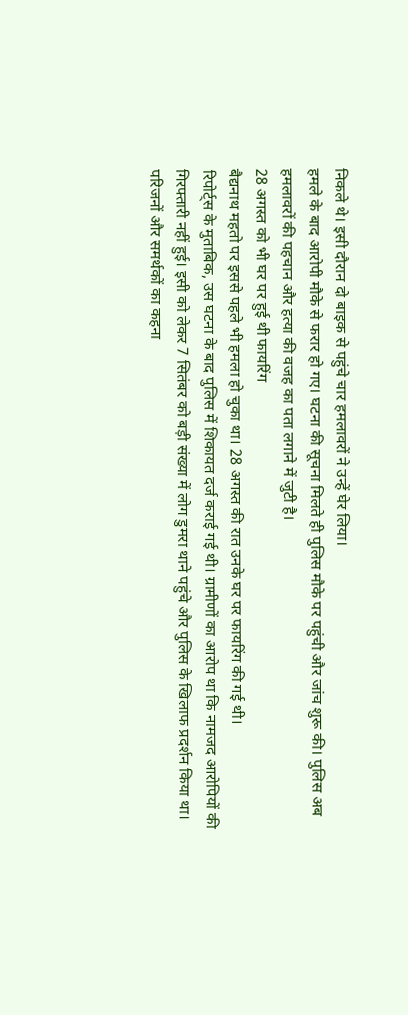निकले थे। इसी दौरान दो बाइक से पहुंचे चार हमलावरों ने उन्हें घेर लिया।
हमले के बाद आरोपी मौके से फरार हो गए। घटना की सूचना मिलते ही पुलिस मौके पर पहुंची और जांच शुरू की। पुलिस अब हमलावरों की पहचान और हत्या की वजह का पता लगाने में जुटी है।
28 अगस्त को भी घर पर हुई थी फायरिंग
बैद्यनाथ महतो पर इससे पहले भी हमला हो चुका था। 28 अगस्त की रात उनके घर पर फायरिंग की गई थी।
रिपोर्ट्स के मुताबिक, उस घटना के बाद पुलिस में शिकायत दर्ज कराई गई थी। ग्रामीणों का आरोप था कि नामजद आरोपियों की गिरफ्तारी नहीं हुई। इसी को लेकर 7 सितंबर को बड़ी संख्या में लोग डुमरा थाने पहुंचे और पुलिस के खिलाफ प्रदर्शन किया था।
परिजनों और समर्थकों का कहना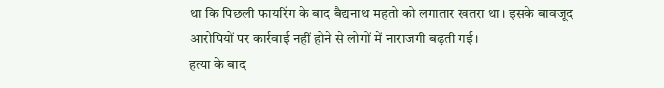था कि पिछली फायरिंग के बाद बैद्यनाथ महतो को लगातार खतरा था। इसके बावजूद आरोपियों पर कार्रवाई नहीं होने से लोगों में नाराजगी बढ़ती गई।
हत्या के बाद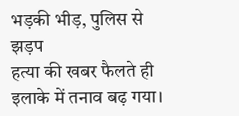भड़की भीड़, पुलिस से झड़प
हत्या की खबर फैलते ही इलाके में तनाव बढ़ गया।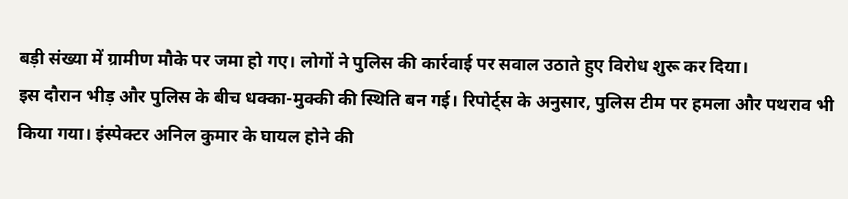बड़ी संख्या में ग्रामीण मौके पर जमा हो गए। लोगों ने पुलिस की कार्रवाई पर सवाल उठाते हुए विरोध शुरू कर दिया।
इस दौरान भीड़ और पुलिस के बीच धक्का-मुक्की की स्थिति बन गई। रिपोर्ट्स के अनुसार, पुलिस टीम पर हमला और पथराव भी किया गया। इंस्पेक्टर अनिल कुमार के घायल होने की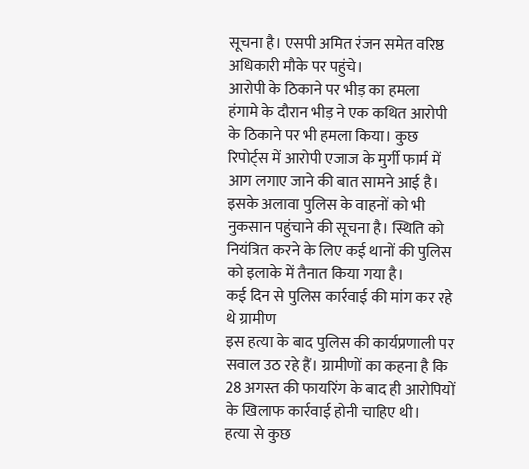सूचना है। एसपी अमित रंजन समेत वरिष्ठ अधिकारी मौके पर पहुंचे।
आरोपी के ठिकाने पर भीड़ का हमला
हंगामे के दौरान भीड़ ने एक कथित आरोपी के ठिकाने पर भी हमला किया। कुछ रिपोर्ट्स में आरोपी एजाज के मुर्गी फार्म में आग लगाए जाने की बात सामने आई है।
इसके अलावा पुलिस के वाहनों को भी नुकसान पहुंचाने की सूचना है। स्थिति को नियंत्रित करने के लिए कई थानों की पुलिस को इलाके में तैनात किया गया है।
कई दिन से पुलिस कार्रवाई की मांग कर रहे थे ग्रामीण
इस हत्या के बाद पुलिस की कार्यप्रणाली पर सवाल उठ रहे हैं। ग्रामीणों का कहना है कि 28 अगस्त की फायरिंग के बाद ही आरोपियों के खिलाफ कार्रवाई होनी चाहिए थी।
हत्या से कुछ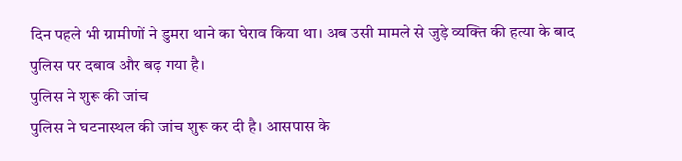दिन पहले भी ग्रामीणों ने डुमरा थाने का घेराव किया था। अब उसी मामले से जुड़े व्यक्ति की हत्या के बाद पुलिस पर दबाव और बढ़ गया है।
पुलिस ने शुरू की जांच
पुलिस ने घटनास्थल की जांच शुरू कर दी है। आसपास के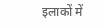इलाकों में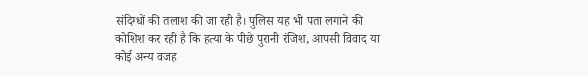संदिग्धों की तलाश की जा रही है। पुलिस यह भी पता लगाने की कोशिश कर रही है कि हत्या के पीछे पुरानी रंजिश, आपसी विवाद या कोई अन्य वजह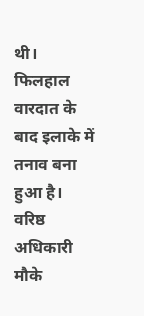थी।
फिलहाल वारदात के बाद इलाके में तनाव बना हुआ है। वरिष्ठ अधिकारी मौके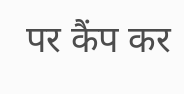पर कैंप कर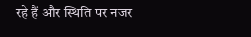रहे हैं और स्थिति पर नजर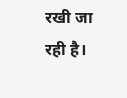रखी जा रही है।